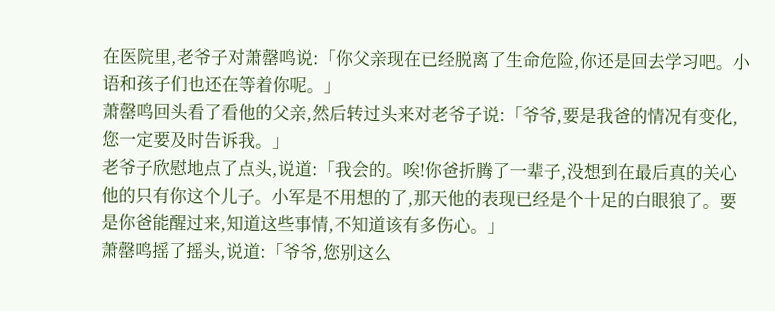在医院里,老爷子对萧罄鸣说:「你父亲现在已经脱离了生命危险,你还是回去学习吧。小语和孩子们也还在等着你呢。」
萧罄鸣回头看了看他的父亲,然后转过头来对老爷子说:「爷爷,要是我爸的情况有变化,您一定要及时告诉我。」
老爷子欣慰地点了点头,说道:「我会的。唉!你爸折腾了一辈子,没想到在最后真的关心他的只有你这个儿子。小军是不用想的了,那天他的表现已经是个十足的白眼狼了。要是你爸能醒过来,知道这些事情,不知道该有多伤心。」
萧罄鸣摇了摇头,说道:「爷爷,您别这么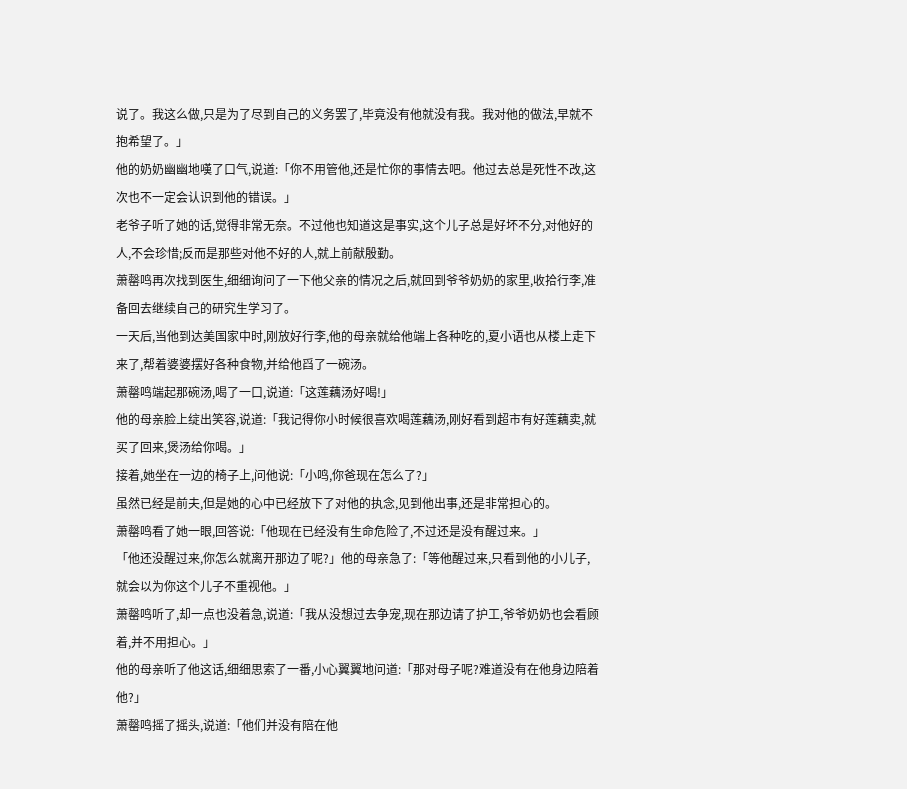说了。我这么做,只是为了尽到自己的义务罢了,毕竟没有他就没有我。我对他的做法,早就不抱希望了。」
他的奶奶幽幽地嘆了口气,说道:「你不用管他,还是忙你的事情去吧。他过去总是死性不改,这次也不一定会认识到他的错误。」
老爷子听了她的话,觉得非常无奈。不过他也知道这是事实,这个儿子总是好坏不分,对他好的人,不会珍惜;反而是那些对他不好的人,就上前献殷勤。
萧罄鸣再次找到医生,细细询问了一下他父亲的情况之后,就回到爷爷奶奶的家里,收拾行李,准备回去继续自己的研究生学习了。
一天后,当他到达美国家中时,刚放好行李,他的母亲就给他端上各种吃的,夏小语也从楼上走下来了,帮着婆婆摆好各种食物,并给他舀了一碗汤。
萧罄鸣端起那碗汤,喝了一口,说道:「这莲藕汤好喝!」
他的母亲脸上绽出笑容,说道:「我记得你小时候很喜欢喝莲藕汤,刚好看到超市有好莲藕卖,就买了回来,煲汤给你喝。」
接着,她坐在一边的椅子上,问他说:「小鸣,你爸现在怎么了?」
虽然已经是前夫,但是她的心中已经放下了对他的执念,见到他出事,还是非常担心的。
萧罄鸣看了她一眼,回答说:「他现在已经没有生命危险了,不过还是没有醒过来。」
「他还没醒过来,你怎么就离开那边了呢?」他的母亲急了:「等他醒过来,只看到他的小儿子,就会以为你这个儿子不重视他。」
萧罄鸣听了,却一点也没着急,说道:「我从没想过去争宠,现在那边请了护工,爷爷奶奶也会看顾着,并不用担心。」
他的母亲听了他这话,细细思索了一番,小心翼翼地问道:「那对母子呢?难道没有在他身边陪着他?」
萧罄鸣摇了摇头,说道:「他们并没有陪在他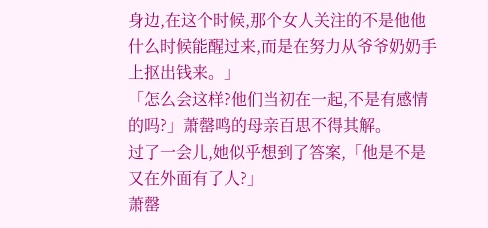身边,在这个时候,那个女人关注的不是他他什么时候能醒过来,而是在努力从爷爷奶奶手上抠出钱来。」
「怎么会这样?他们当初在一起,不是有感情的吗?」萧罄鸣的母亲百思不得其解。
过了一会儿,她似乎想到了答案,「他是不是又在外面有了人?」
萧罄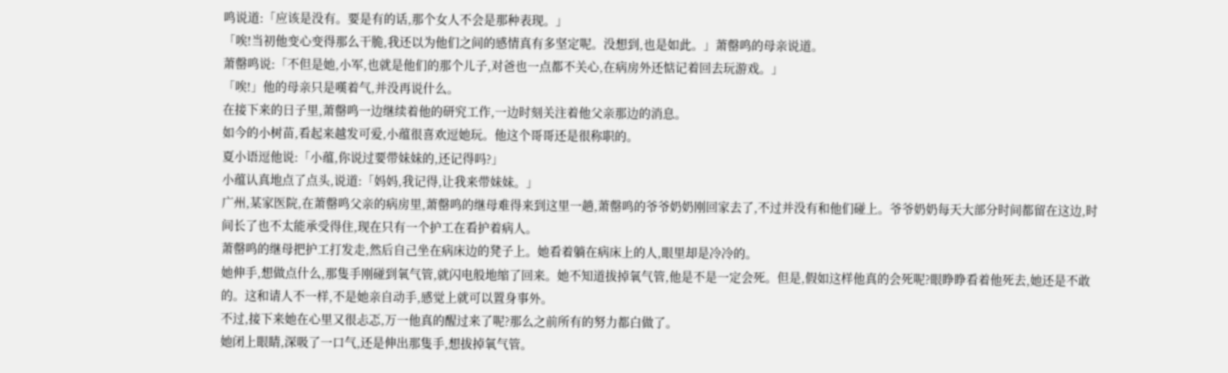鸣说道:「应该是没有。要是有的话,那个女人不会是那种表现。」
「唉!当初他变心变得那么干脆,我还以为他们之间的感情真有多坚定呢。没想到,也是如此。」萧罄鸣的母亲说道。
萧罄鸣说:「不但是她,小军,也就是他们的那个儿子,对爸也一点都不关心,在病房外还惦记着回去玩游戏。」
「唉!」他的母亲只是嘆着气,并没再说什么。
在接下来的日子里,萧罄鸣一边继续着他的研究工作,一边时刻关注着他父亲那边的消息。
如今的小树苗,看起来越发可爱,小蕴很喜欢逗她玩。他这个哥哥还是很称职的。
夏小语逗他说:「小蕴,你说过要带妹妹的,还记得吗?」
小蕴认真地点了点头,说道:「妈妈,我记得,让我来带妹妹。」
广州,某家医院,在萧罄鸣父亲的病房里,萧罄鸣的继母难得来到这里一趟,萧罄鸣的爷爷奶奶刚回家去了,不过并没有和他们碰上。爷爷奶奶每天大部分时间都留在这边,时间长了也不太能承受得住,现在只有一个护工在看护着病人。
萧罄鸣的继母把护工打发走,然后自己坐在病床边的凳子上。她看着躺在病床上的人,眼里却是冷冷的。
她伸手,想做点什么,那隻手刚碰到氧气管,就闪电般地缩了回来。她不知道拔掉氧气管,他是不是一定会死。但是,假如这样他真的会死呢?眼睁睁看着他死去,她还是不敢的。这和请人不一样,不是她亲自动手,感觉上就可以置身事外。
不过,接下来她在心里又很忐忑,万一他真的醒过来了呢?那么之前所有的努力都白做了。
她闭上眼睛,深吸了一口气,还是伸出那隻手,想拔掉氧气管。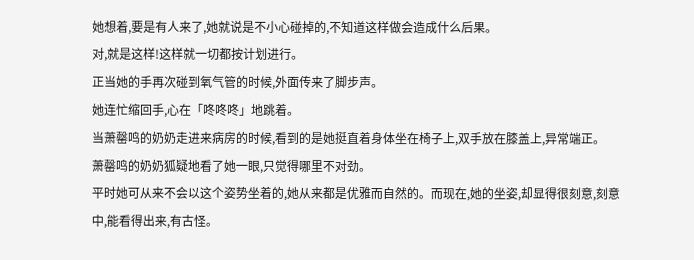她想着,要是有人来了,她就说是不小心碰掉的,不知道这样做会造成什么后果。
对,就是这样!这样就一切都按计划进行。
正当她的手再次碰到氧气管的时候,外面传来了脚步声。
她连忙缩回手,心在「咚咚咚」地跳着。
当萧罄鸣的奶奶走进来病房的时候,看到的是她挺直着身体坐在椅子上,双手放在膝盖上,异常端正。
萧罄鸣的奶奶狐疑地看了她一眼,只觉得哪里不对劲。
平时她可从来不会以这个姿势坐着的,她从来都是优雅而自然的。而现在,她的坐姿,却显得很刻意,刻意中,能看得出来,有古怪。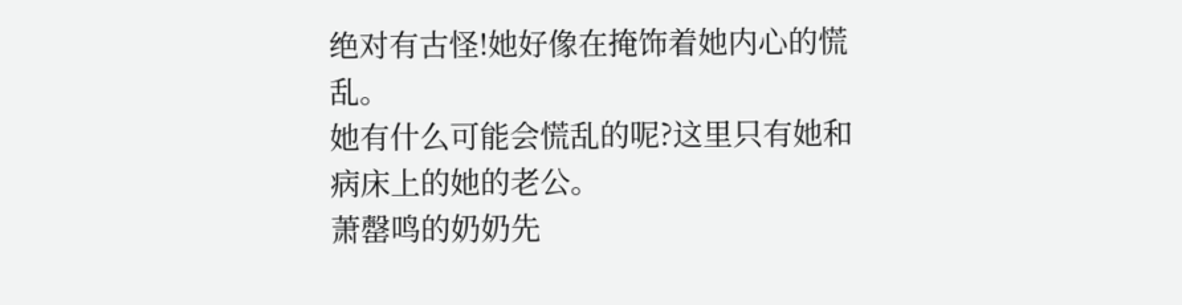绝对有古怪!她好像在掩饰着她内心的慌乱。
她有什么可能会慌乱的呢?这里只有她和病床上的她的老公。
萧罄鸣的奶奶先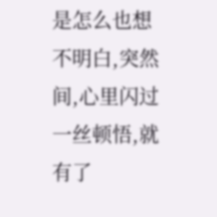是怎么也想不明白,突然间,心里闪过一丝顿悟,就有了